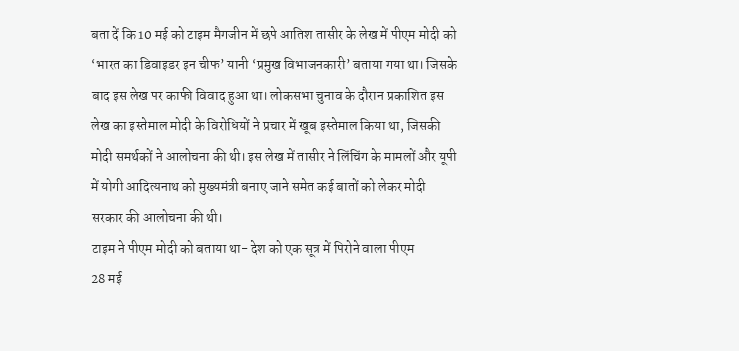बता दें कि 10 मई को टाइम मैगजीन में छपे आतिश तासीर के लेख में पीएम मोदी को ‘भारत का डिवाइडर इन चीफ’ यानी ‘प्रमुख विभाजनकारी’ बताया गया था। जिसके बाद इस लेख पर काफी विवाद हुआ था। लोकसभा चुनाव के दौरान प्रकाशित इस लेख का इस्तेमाल मोदी के विरोधियों ने प्रचार में खूब इस्तेमाल किया था, जिसकी मोदी समर्थकों ने आलोचना की थी। इस लेख में तासीर ने लिंचिंग के मामलों और यूपी में योगी आदित्यनाथ को मुख्यमंत्री बनाए जाने समेत कई बातों को लेकर मोदी सरकार की आलोचना की थी।
टाइम ने पीएम मोदी को बताया था- देश को एक सूत्र में पिरोने वाला पीएम
28 मई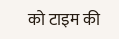को टाइम की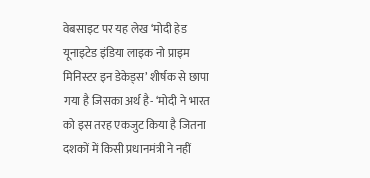वेबसाइट पर यह लेख ‘मोदी हेड यूनाइटेड इंडिया लाइक नो प्राइम मिनिस्टर इन डेकेड्स’ शीर्षक से छापा गया है जिसका अर्थ है- ‘मोदी ने भारत को इस तरह एकजुट किया है जितना दशकों में किसी प्रधानमंत्री ने नहीं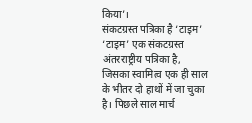किया’।
संकटग्रस्त पत्रिका है ‘टाइम’
‘टाइम’ एक संकटग्रस्त अंतरराष्ट्रीय पत्रिका है, जिसका स्वामित्व एक ही साल के भीतर दो हाथों में जा चुका है। पिछले साल मार्च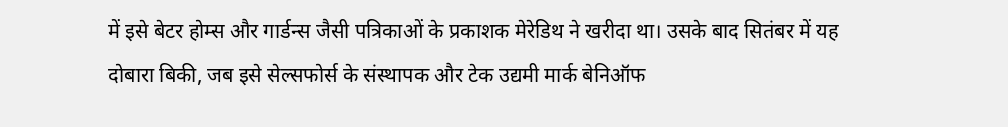में इसे बेटर होम्स और गार्डन्स जैसी पत्रिकाओं के प्रकाशक मेरेडिथ ने खरीदा था। उसके बाद सितंबर में यह दोबारा बिकी, जब इसे सेल्सफोर्स के संस्थापक और टेक उद्यमी मार्क बेनिऑफ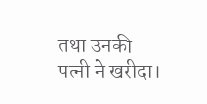तथा उनकी पत्नी ने खरीदा।